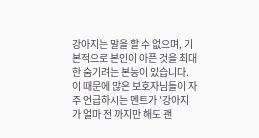강아지는 말을 할 수 없으며, 기본적으로 본인이 아픈 것을 최대한 숨기려는 본능이 있습니다. 이 때문에 많은 보호자님들이 자주 언급하시는 멘트가 '강아지가 얼마 전 까지만 해도 괜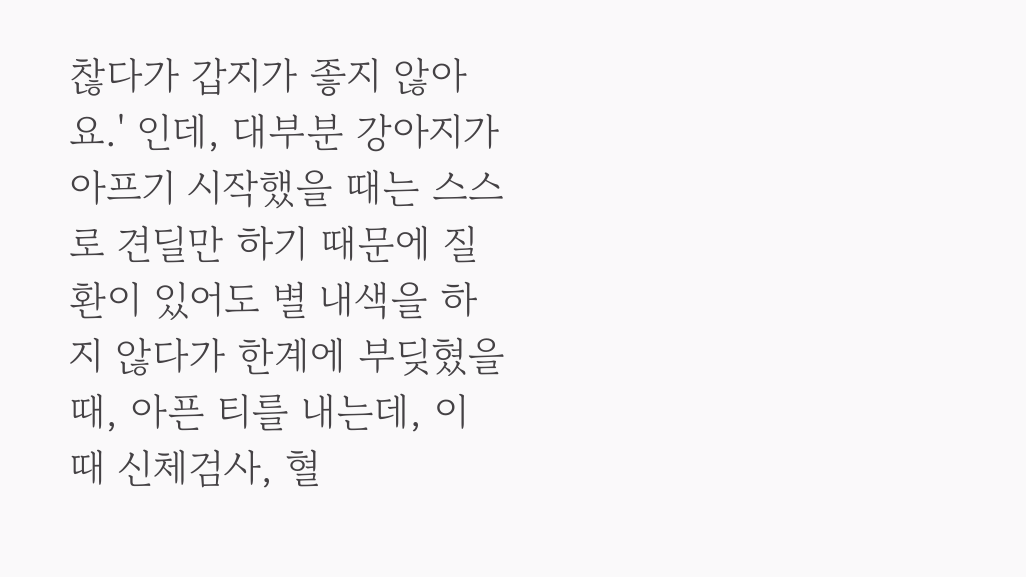찮다가 갑지가 좋지 않아요.' 인데, 대부분 강아지가 아프기 시작했을 때는 스스로 견딜만 하기 때문에 질환이 있어도 별 내색을 하지 않다가 한계에 부딪혔을 때, 아픈 티를 내는데, 이 때 신체검사, 혈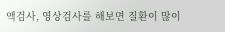액검사, 영상검사를 해보면 질환이 많이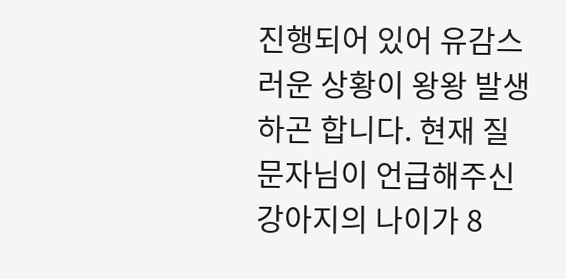진행되어 있어 유감스러운 상황이 왕왕 발생하곤 합니다. 현재 질문자님이 언급해주신 강아지의 나이가 8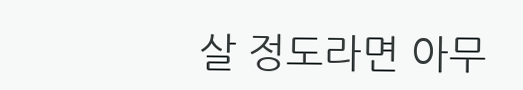살 정도라면 아무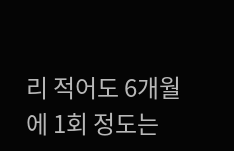리 적어도 6개월에 1회 정도는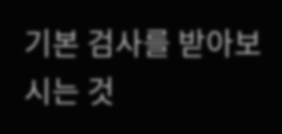기본 검사를 받아보시는 것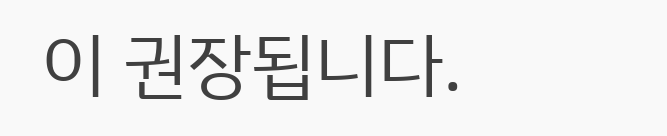이 권장됩니다.